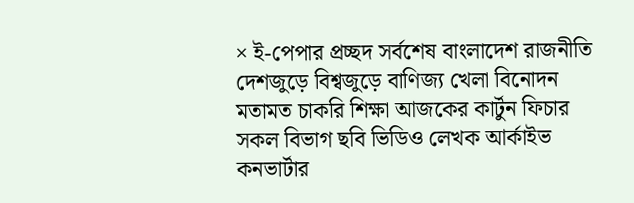× ই-পেপার প্রচ্ছদ সর্বশেষ বাংলাদেশ রাজনীতি দেশজুড়ে বিশ্বজুড়ে বাণিজ্য খেলা বিনোদন মতামত চাকরি শিক্ষা আজকের কার্টুন ফিচার সকল বিভাগ ছবি ভিডিও লেখক আর্কাইভ কনভার্টার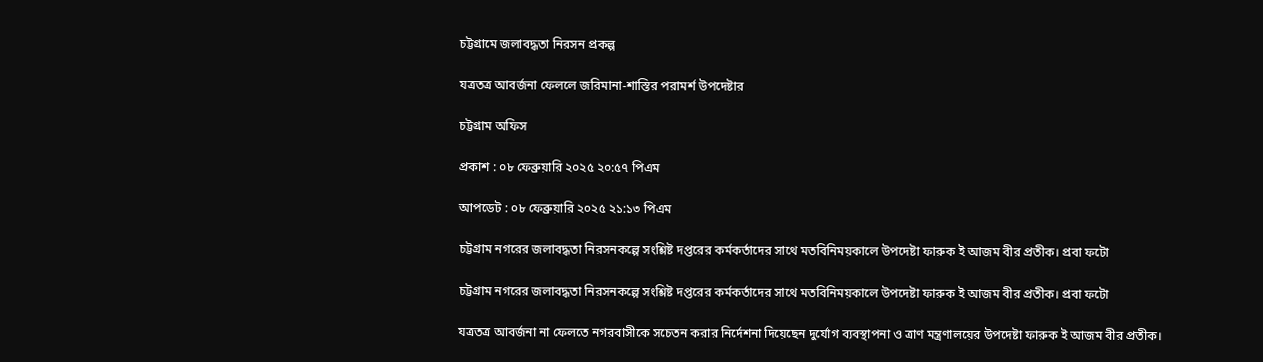চট্টগ্রামে জলাবদ্ধতা নিরসন প্রকল্প

যত্রতত্র আবর্জনা ফেললে জরিমানা-শাস্তির পরামর্শ উপদেষ্টার

চট্টগ্রাম অফিস

প্রকাশ : ০৮ ফেব্রুয়ারি ২০২৫ ২০:৫৭ পিএম

আপডেট : ০৮ ফেব্রুয়ারি ২০২৫ ২১:১৩ পিএম

চট্টগ্রাম নগরের জলাবদ্ধতা নিরসনকল্পে সংশ্লিষ্ট দপ্তরের কর্মকর্তাদের সাথে মতবিনিময়কালে উপদেষ্টা ফারুক ই আজম বীর প্রতীক। প্রবা ফটো

চট্টগ্রাম নগরের জলাবদ্ধতা নিরসনকল্পে সংশ্লিষ্ট দপ্তরের কর্মকর্তাদের সাথে মতবিনিময়কালে উপদেষ্টা ফারুক ই আজম বীর প্রতীক। প্রবা ফটো

যত্রতত্র আবর্জনা না ফেলতে নগরবাসীকে সচেতন করার নির্দেশনা দিয়েছেন দুর্যোগ ব্যবস্থাপনা ও ত্রাণ মন্ত্রণালয়ের উপদেষ্টা ফারুক ই আজম বীর প্রতীক।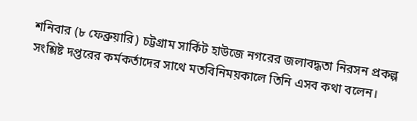শনিবার (৮ ফেব্রুয়ারি) চট্টগ্রাম সার্কিট হাউজে নগরের জলাবদ্ধতা নিরসন প্রকল্প সংশ্লিষ্ট দপ্তরের কর্মকর্তাদের সাথে মতবিনিময়কালে তিনি এসব কথা বলেন।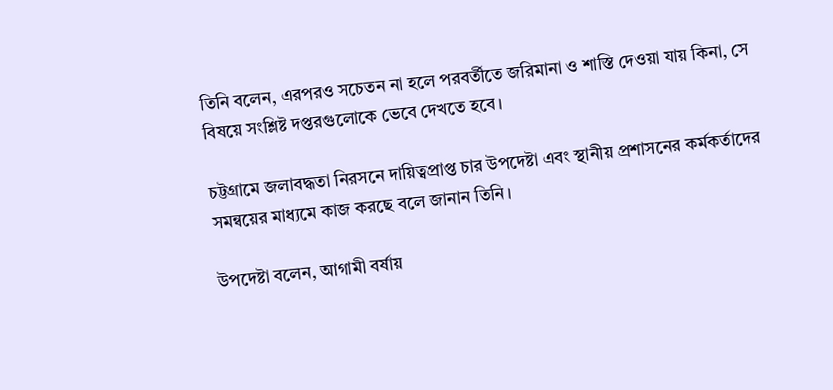তিনি বলেন, এরপরও সচেতন না হলে পরবর্তীতে জরিমানা ও শাস্তি দেওয়া যায় কিনা, সে বিষয়ে সংশ্লিষ্ট দপ্তরগুলোকে ভেবে দেখতে হবে।

চট্টগ্রামে জলাবদ্ধতা নিরসনে দায়িত্বপ্রাপ্ত চার উপদেষ্টা এবং স্থানীয় প্রশাসনের কর্মকর্তাদের সমন্বয়ের মাধ্যমে কাজ করছে বলে জানান তিনি।

উপদেষ্টা বলেন, আগামী বর্ষায়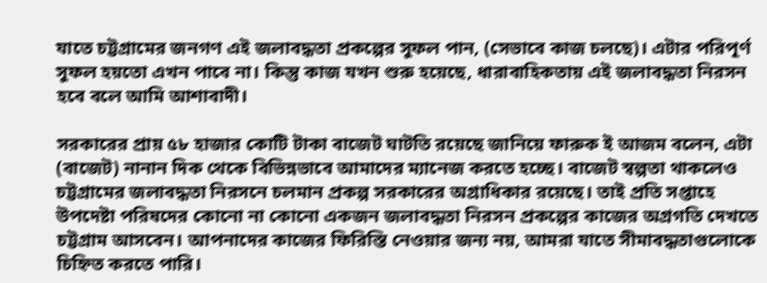যাতে চট্টগ্রামের জনগণ এই জলাবদ্ধতা প্রকল্পের সুফল পান, (সেভাবে কাজ চলছে)। এটার পরিপূর্ণ সুফল হয়তো এখন পাবে না। কিন্তু কাজ যখন শুরু হয়েছে, ধারাবাহিকতায় এই জলাবদ্ধতা নিরসন হবে বলে আমি আশাবাদী।

সরকারের প্রায় ৫৮ হাজার কোটি টাকা বাজেট ঘাটতি রয়েছে জানিয়ে ফারুক ই আজম বলেন, এটা (বাজেট) নানান দিক থেকে বিভিন্নভাবে আমাদের ম্যানেজ করতে হচ্ছে। বাজেট স্বল্পতা থাকলেও চট্টগ্রামের জলাবদ্ধতা নিরসনে চলমান প্রকল্প সরকারের অগ্রাধিকার রয়েছে। তাই প্রতি সপ্তাহে উপদেষ্টা পরিষদের কোনো না কোনো একজন জলাবদ্ধতা নিরসন প্রকল্পের কাজের অগ্রগতি দেখতে চট্টগ্রাম আসবেন। আপনাদের কাজের ফিরিস্তি নেওয়ার জন্য নয়, আমরা যাতে সীমাবদ্ধতাগুলোকে চিহ্নিত করতে পারি।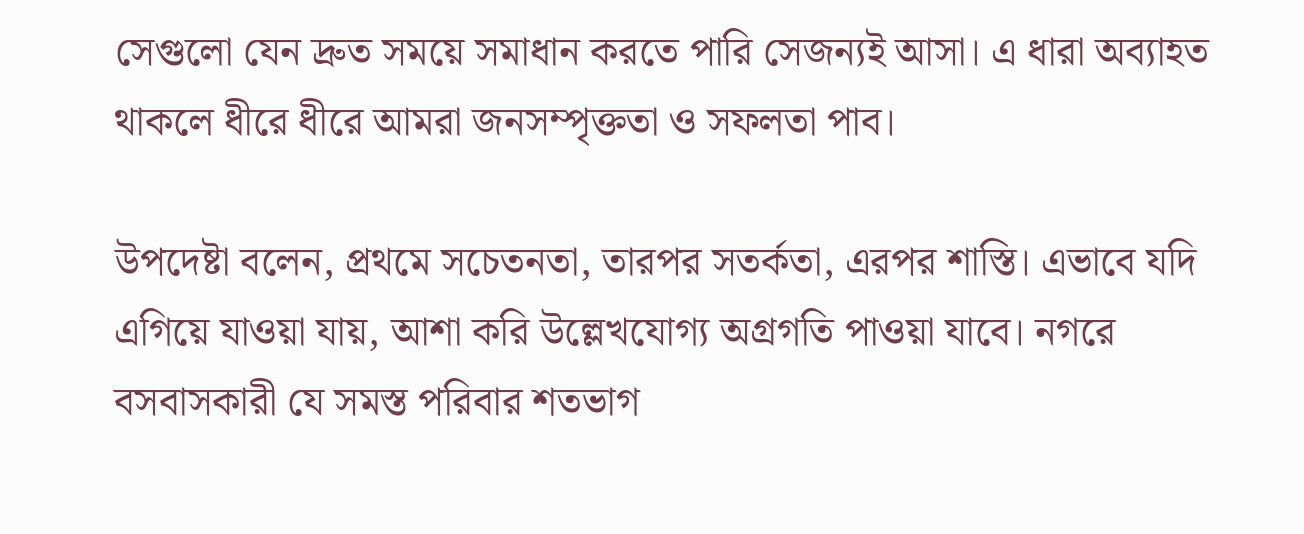সেগুলো যেন দ্রুত সময়ে সমাধান করতে পারি সেজন্যই আসা। এ ধারা অব্যাহত থাকলে ধীরে ধীরে আমরা জনসম্পৃক্ততা ও সফলতা পাব।

উপদেষ্টা বলেন, প্রথমে সচেতনতা, তারপর সতর্কতা, এরপর শাস্তি। এভাবে যদি এগিয়ে যাওয়া যায়, আশা করি উল্লেখযোগ্য অগ্রগতি পাওয়া যাবে। নগরে বসবাসকারী যে সমস্ত পরিবার শতভাগ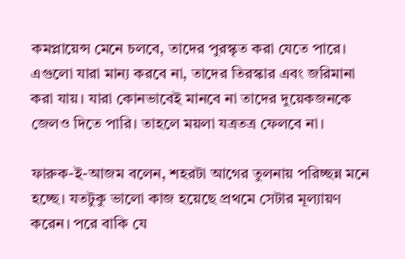কমপ্লায়েন্স মেনে চলবে, তাদের পুরস্কৃত করা যেতে পারে। এগুলো যারা মান্য করবে না, তাদের তিরস্কার এবং জরিমানা করা যায়। যারা কোনভাবেই মানবে না তাদের দুয়েকজনকে জেলও দিতে পারি। তাহলে ময়লা যত্রতত্র ফেলবে না।

ফারুক-ই-আজম বলেন, শহরটা আগের তুলনায় পরিচ্ছন্ন মনে হচ্ছে। যতটুকু ভালো কাজ হয়েছে প্রথমে সেটার মূল্যায়ণ করেন। পরে বাকি যে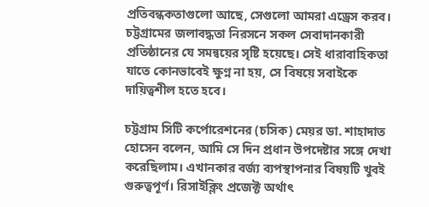প্রতিবন্ধকতাগুলো আছে, সেগুলো আমরা এড্রেস করব। চট্টগ্রামের জলাবদ্ধতা নিরসনে সকল সেবাদানকারী প্রতিষ্ঠানের যে সমন্বয়ের সৃষ্টি হয়েছে। সেই ধারাবাহিকতা যাতে কোনভাবেই ক্ষুণ্ন না হয়, সে বিষয়ে সবাইকে দায়িত্বশীল হতে হবে।

চট্টগ্রাম সিটি কর্পোরেশনের (চসিক) মেয়র ডা. শাহাদাত হোসেন বলেন, আমি সে দিন প্রধান উপদেষ্টার সঙ্গে দেখা করেছিলাম। এখানকার বর্জ্য ব্যপস্থাপনার বিষয়টি খুবই গুরুত্বপূর্ণ। রিসাইক্লিং প্রজেক্ট অর্থাৎ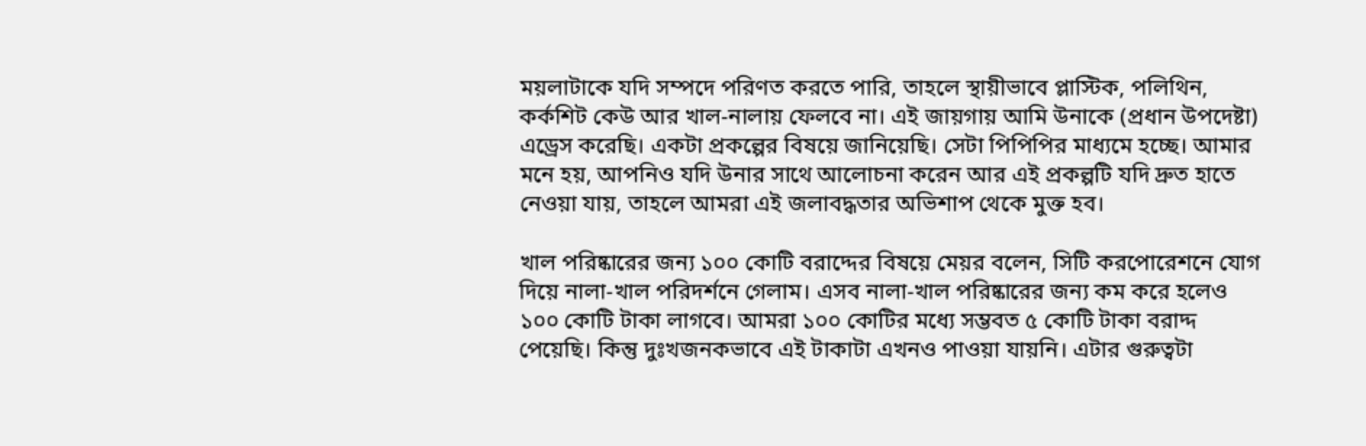ময়লাটাকে যদি সম্পদে পরিণত করতে পারি, তাহলে স্থায়ীভাবে প্লাস্টিক, পলিথিন, কর্কশিট কেউ আর খাল-নালায় ফেলবে না। এই জায়গায় আমি উনাকে (প্রধান উপদেষ্টা) এড্রেস করেছি। একটা প্রকল্পের বিষয়ে জানিয়েছি। সেটা পিপিপির মাধ্যমে হচ্ছে। আমার মনে হয়, আপনিও যদি উনার সাথে আলোচনা করেন আর এই প্রকল্পটি যদি দ্রুত হাতে নেওয়া যায়, তাহলে আমরা এই জলাবদ্ধতার অভিশাপ থেকে মুক্ত হব।

খাল পরিষ্কারের জন্য ১০০ কোটি বরাদ্দের বিষয়ে মেয়র বলেন, সিটি করপোরেশনে যোগ দিয়ে নালা-খাল পরিদর্শনে গেলাম। এসব নালা-খাল পরিষ্কারের জন্য কম করে হলেও ১০০ কোটি টাকা লাগবে। আমরা ১০০ কোটির মধ্যে সম্ভবত ৫ কোটি টাকা বরাদ্দ পেয়েছি। কিন্তু দুঃখজনকভাবে এই টাকাটা এখনও পাওয়া যায়নি। এটার গুরুত্বটা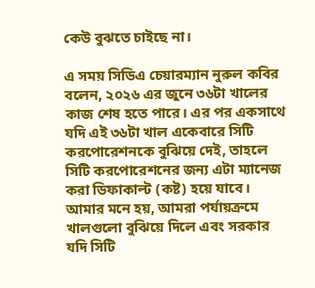কেউ বুঝতে চাইছে না।

এ সময় সিডিএ চেয়ারম্যান নুরুল কবির বলেন, ২০২৬ এর জুনে ৩৬টা খালের কাজ শেষ হতে পারে। এর পর একসাথে যদি এই ৩৬টা খাল একেবারে সিটি করপোরেশনকে বুঝিয়ে দেই, তাহলে সিটি করপোরেশনের জন্য এটা ম্যানেজ করা ডিফাকাল্ট (কষ্ট) হয়ে যাবে। আমার মনে হয়, আমরা পর্যায়ক্রমে খালগুলো বুঝিয়ে দিলে এবং সরকার যদি সিটি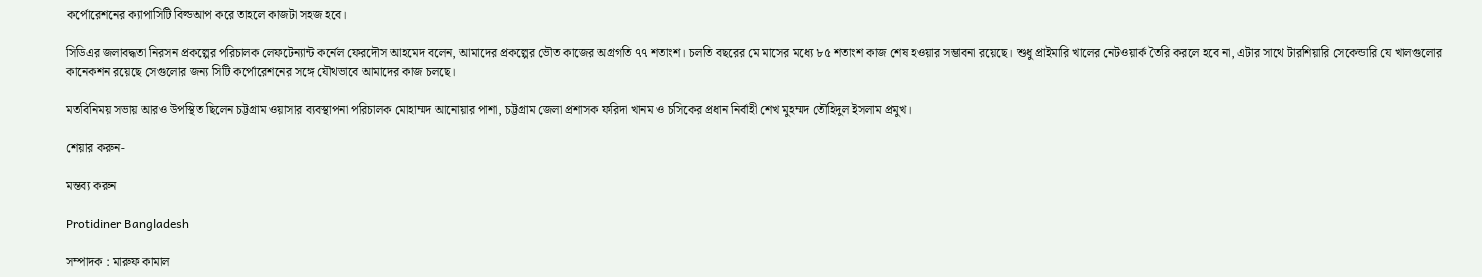কর্পোরেশনের ক্যাপাসিটি বিল্ডআপ করে তাহলে কাজটা সহজ হবে।

সিডিএর জলাবদ্ধতা নিরসন প্রকল্পের পরিচালক লেফটেন্যান্ট কর্নেল ফেরদৌস আহমেদ বলেন, আমাদের প্রকল্পের ভৌত কাজের অগ্রগতি ৭৭ শতাংশ। চলতি বছরের মে মাসের মধ্যে ৮৫ শতাংশ কাজ শেষ হওয়ার সম্ভাবনা রয়েছে। শুধু প্রাইমারি খালের নেটওয়ার্ক তৈরি করলে হবে না, এটার সাথে টারশিয়ারি সেকেন্ডারি যে খালগুলোর কানেকশন রয়েছে সেগুলোর জন্য সিটি কর্পোরেশনের সঙ্গে যৌথভাবে আমাদের কাজ চলছে।

মতবিনিময় সভায় আরও উপস্থিত ছিলেন চট্টগ্রাম ওয়াসার ব্যবস্থাপনা পরিচালক মোহাম্মদ আনোয়ার পাশা, চট্টগ্রাম জেলা প্রশাসক ফরিদা খানম ও চসিকের প্রধান নির্বাহী শেখ মুহম্মদ তৌহিদুল ইসলাম প্রমুখ।

শেয়ার করুন-

মন্তব্য করুন

Protidiner Bangladesh

সম্পাদক : মারুফ কামাল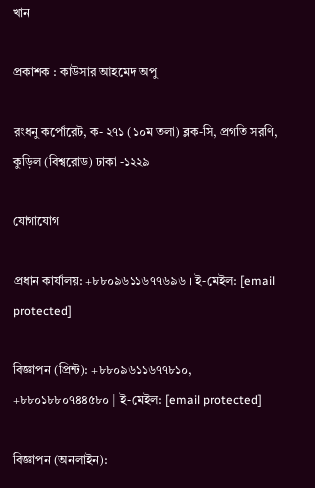খান

প্রকাশক : কাউসার আহমেদ অপু

রংধনু কর্পোরেট, ক- ২৭১ (১০ম তলা) ব্লক-সি, প্রগতি সরণি, কুড়িল (বিশ্বরোড) ঢাকা -১২২৯

যোগাযোগ

প্রধান কার্যালয়: +৮৮০৯৬১১৬৭৭৬৯৬ । ই-মেইল: [email protected]

বিজ্ঞাপন (প্রিন্ট): +৮৮০৯৬১১৬৭৭৮১০, +৮৮০১৮৮০৭৪৪৫৮০ | ই-মেইল: [email protected]

বিজ্ঞাপন (অনলাইন):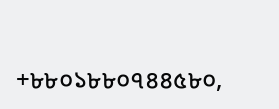+৮৮০১৮৮০৭৪৪৫৮০,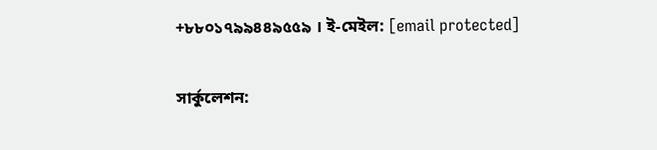+৮৮০১৭৯৯৪৪৯৫৫৯ । ই-মেইল: [email protected]

সার্কুলেশন: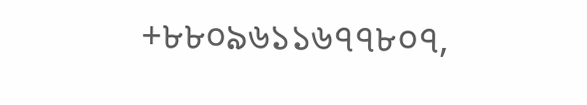+৮৮০৯৬১১৬৭৭৮০৭,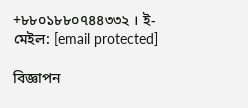+৮৮০১৮৮০৭৪৪৩৩২ । ই-মেইল: [email protected]

বিজ্ঞাপন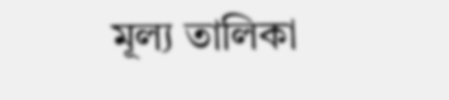মূল্য তালিকা